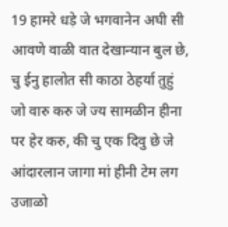19 हामरे धड़े जे भगवानेन अघी सी आवणे वाळी वात देखान्यान बुल छे, चु ईनु हालोत सी काठा ठेहर्या तुहुं जो वारु करु जे ज्य सामळीन हीना पर हेर करु, की चु एक दिवु छे जे आंदारलान जागा मां हीनी टेम लग उजाळो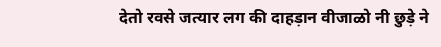देतो रवसे जत्यार लग की दाहड़ान वीजाळो नी छुड़े ने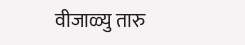वीजाळ्यु तारु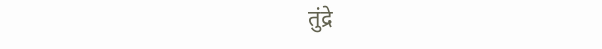तुंद्रे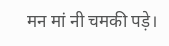मन मां नी चमकी पड़े।